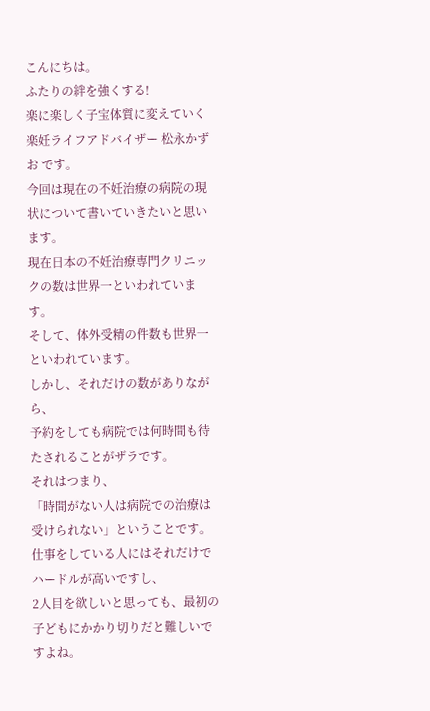こんにちは。
ふたりの絆を強くする!
楽に楽しく子宝体質に変えていく
楽妊ライフアドバイザー 松永かずお です。
今回は現在の不妊治療の病院の現状について書いていきたいと思います。
現在日本の不妊治療専門クリニックの数は世界一といわれています。
そして、体外受精の件数も世界一といわれています。
しかし、それだけの数がありながら、
予約をしても病院では何時間も待たされることがザラです。
それはつまり、
「時間がない人は病院での治療は受けられない」ということです。
仕事をしている人にはそれだけでハードルが高いですし、
2人目を欲しいと思っても、最初の子どもにかかり切りだと難しいですよね。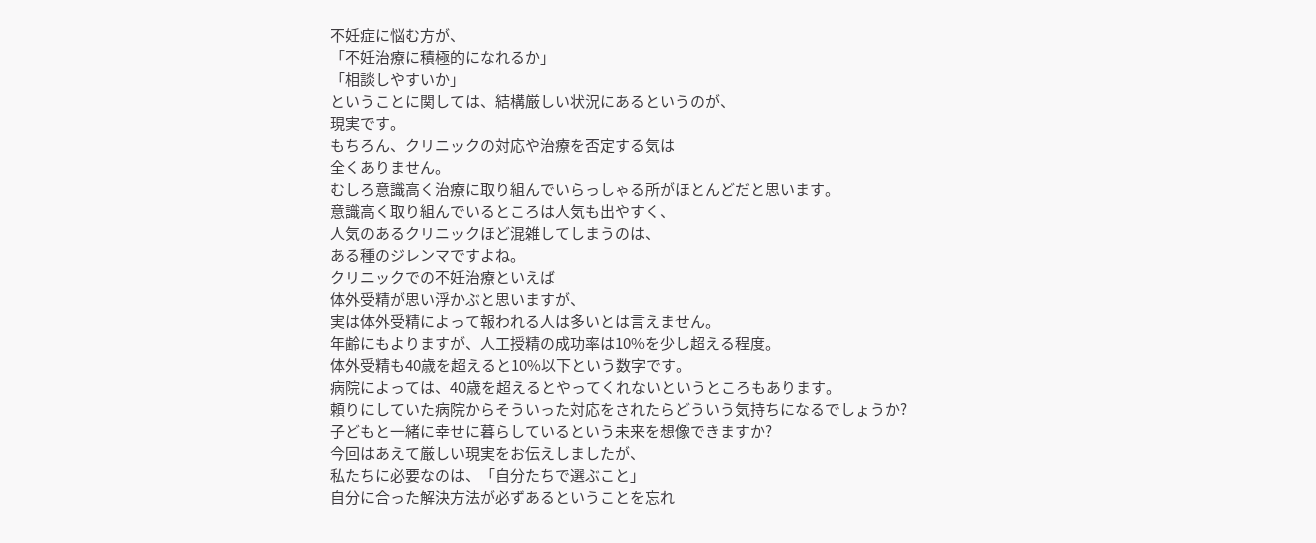不妊症に悩む方が、
「不妊治療に積極的になれるか」
「相談しやすいか」
ということに関しては、結構厳しい状況にあるというのが、
現実です。
もちろん、クリニックの対応や治療を否定する気は
全くありません。
むしろ意識高く治療に取り組んでいらっしゃる所がほとんどだと思います。
意識高く取り組んでいるところは人気も出やすく、
人気のあるクリニックほど混雑してしまうのは、
ある種のジレンマですよね。
クリニックでの不妊治療といえば
体外受精が思い浮かぶと思いますが、
実は体外受精によって報われる人は多いとは言えません。
年齢にもよりますが、人工授精の成功率は10%を少し超える程度。
体外受精も40歳を超えると10%以下という数字です。
病院によっては、40歳を超えるとやってくれないというところもあります。
頼りにしていた病院からそういった対応をされたらどういう気持ちになるでしょうか?
子どもと一緒に幸せに暮らしているという未来を想像できますか?
今回はあえて厳しい現実をお伝えしましたが、
私たちに必要なのは、「自分たちで選ぶこと」
自分に合った解決方法が必ずあるということを忘れ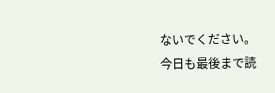ないでください。
今日も最後まで読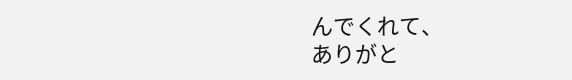んでくれて、
ありがと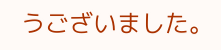うございました。